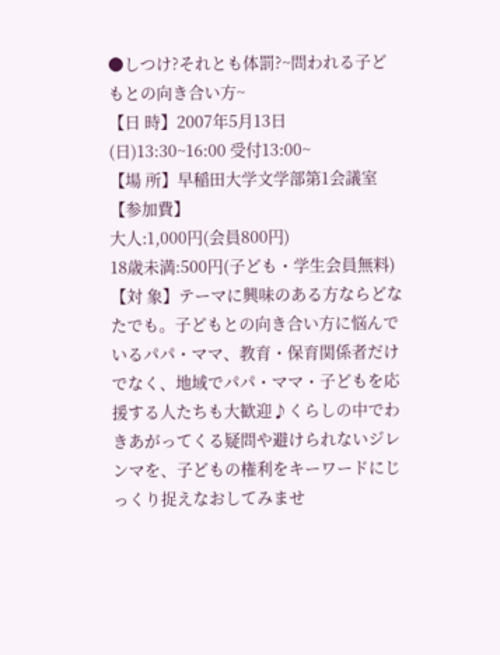●しつけ?それとも体罰?~問われる子どもとの向き合い方~
【日 時】2007年5月13日(日)13:30~16:00 受付13:00~
【場 所】早稲田大学文学部第1会議室
【参加費】
大人:1,000円(会員800円)
18歳未満:500円(子ども・学生会員無料)
【対 象】テーマに興味のある方ならどなたでも。子どもとの向き合い方に悩んでいるパパ・ママ、教育・保育関係者だけでなく、地域でパパ・ママ・子どもを応援する人たちも大歓迎♪くらしの中でわきあがってくる疑問や避けられないジレンマを、子どもの権利をキーワードにじっくり捉えなおしてみませ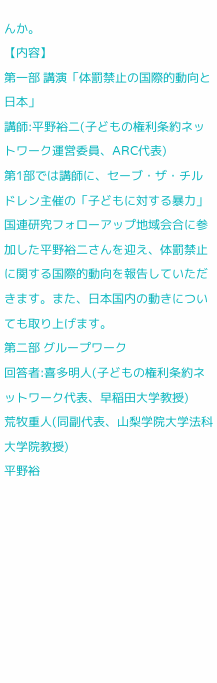んか。
【内容】
第一部 講演「体罰禁止の国際的動向と日本」
講師:平野裕二(子どもの権利条約ネットワーク運営委員、ARC代表)
第1部では講師に、セーブ・ザ・チルドレン主催の「子どもに対する暴力」国連研究フォローアップ地域会合に参加した平野裕二さんを迎え、体罰禁止に関する国際的動向を報告していただきます。また、日本国内の動きについても取り上げます。
第二部 グループワーク
回答者:喜多明人(子どもの権利条約ネットワーク代表、早稲田大学教授)
荒牧重人(同副代表、山梨学院大学法科大学院教授)
平野裕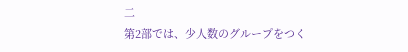二
第2部では、少人数のグループをつく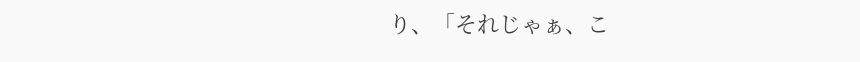り、「それじゃぁ、こ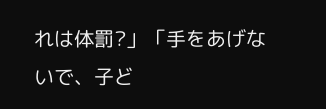れは体罰?」「手をあげないで、子ど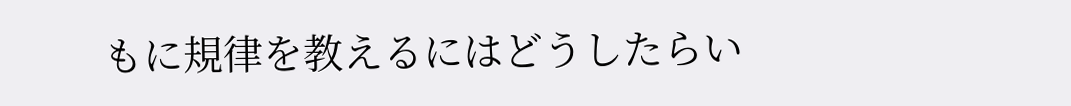もに規律を教えるにはどうしたらい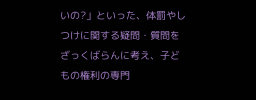いの?」といった、体罰やしつけに関する疑問・質問をざっくばらんに考え、子どもの権利の専門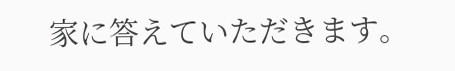家に答えていただきます。